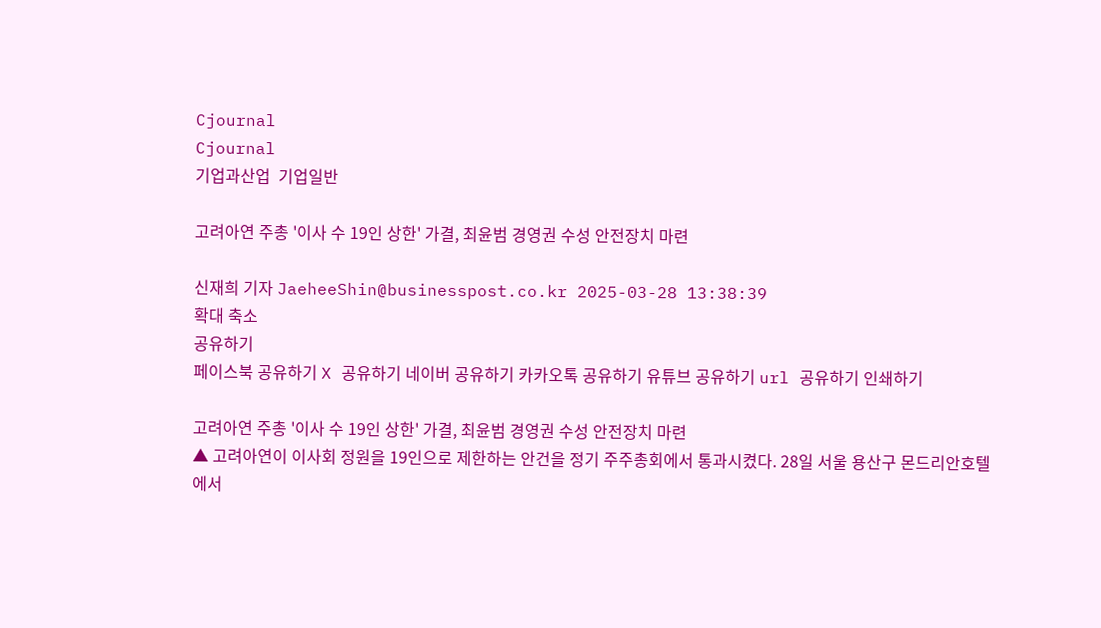Cjournal
Cjournal
기업과산업  기업일반

고려아연 주총 '이사 수 19인 상한' 가결, 최윤범 경영권 수성 안전장치 마련

신재희 기자 JaeheeShin@businesspost.co.kr 2025-03-28 13:38:39
확대 축소
공유하기
페이스북 공유하기 X 공유하기 네이버 공유하기 카카오톡 공유하기 유튜브 공유하기 url 공유하기 인쇄하기

고려아연 주총 '이사 수 19인 상한' 가결, 최윤범 경영권 수성 안전장치 마련
▲ 고려아연이 이사회 정원을 19인으로 제한하는 안건을 정기 주주총회에서 통과시켰다. 28일 서울 용산구 몬드리안호텔에서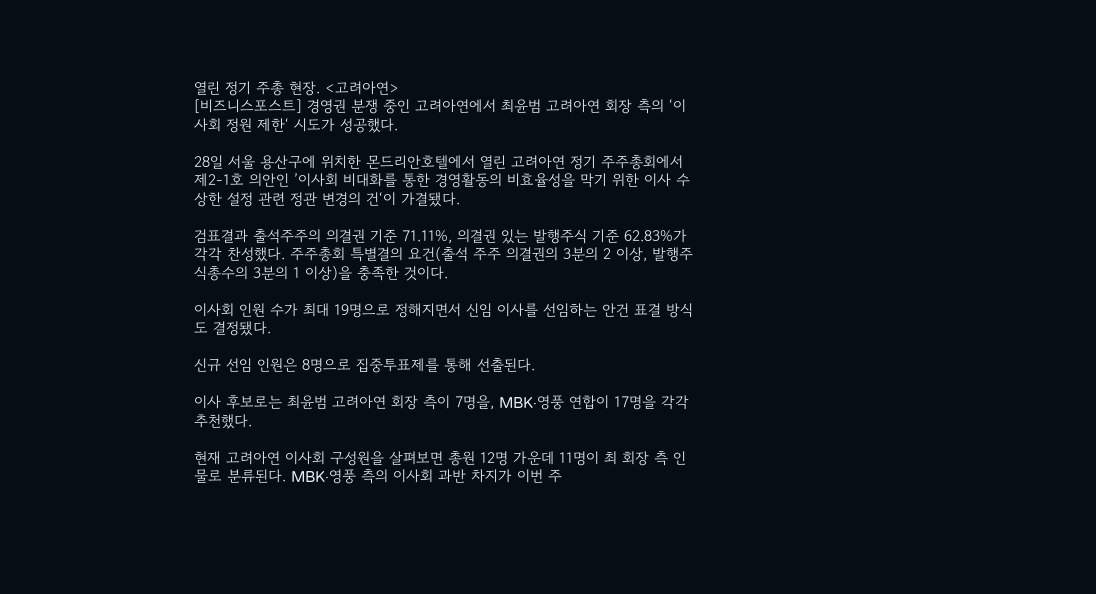열린 정기 주총 현장. <고려아연>
[비즈니스포스트] 경영권 분쟁 중인 고려아연에서 최윤범 고려아연 회장 측의 ‘이사회 정원 제한‘ 시도가 성공했다.

28일 서울 용산구에 위치한 몬드리안호텔에서 열린 고려아연 정기 주주총회에서 제2-1호 의안인 ’이사회 비대화를 통한 경영활동의 비효율성을 막기 위한 이사 수 상한 설정 관련 정관 변경의 건‘이 가결됐다.

검표결과 출석주주의 의결권 기준 71.11%, 의결권 있는 발행주식 기준 62.83%가 각각 찬성했다. 주주총회 특별결의 요건(출석 주주 의결권의 3분의 2 이상, 발행주식총수의 3분의 1 이상)을 충족한 것이다.

이사회 인원 수가 최대 19명으로 정해지면서 신임 이사를 선임하는 안건 표결 방식도 결정됐다.

신규 선임 인원은 8명으로 집중투표제를 통해 선출된다.

이사 후보로는 최윤범 고려아연 회장 측이 7명을, MBK·영풍 연합이 17명을 각각 추천했다.

현재 고려아연 이사회 구성원을 살펴보면 총원 12명 가운데 11명이 최 회장 측 인물로 분류된다. MBK·영풍 측의 이사회 과반 차지가 이번 주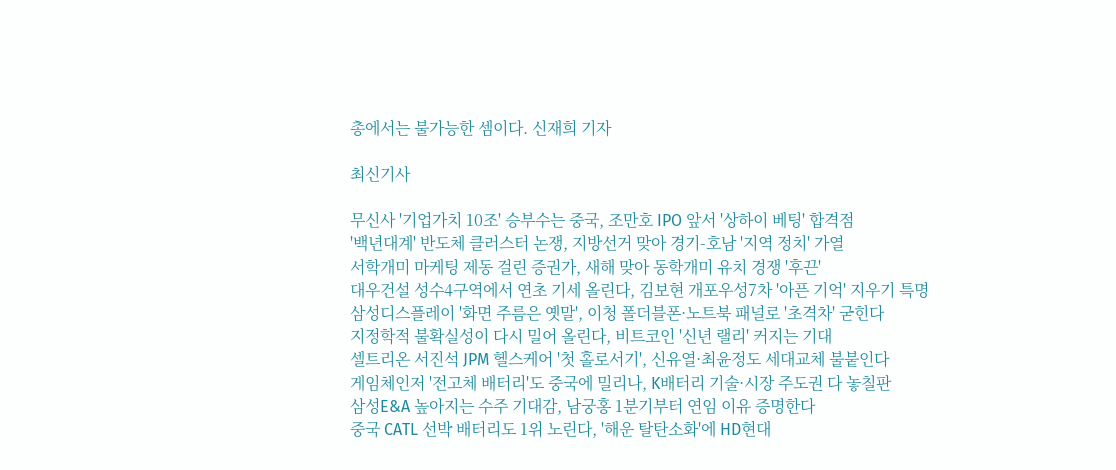총에서는 불가능한 셈이다. 신재희 기자

최신기사

무신사 '기업가치 10조' 승부수는 중국, 조만호 IPO 앞서 '상하이 베팅' 합격점
'백년대계' 반도체 클러스터 논쟁, 지방선거 맞아 경기-호남 '지역 정치' 가열
서학개미 마케팅 제동 걸린 증권가, 새해 맞아 동학개미 유치 경쟁 '후끈'
대우건설 성수4구역에서 연초 기세 올린다, 김보현 개포우성7차 '아픈 기억' 지우기 특명
삼성디스플레이 '화면 주름은 옛말', 이청 폴더블폰·노트북 패널로 '초격차' 굳힌다
지정학적 불확실성이 다시 밀어 올린다, 비트코인 '신년 랠리' 커지는 기대
셀트리온 서진석 JPM 헬스케어 '첫 홀로서기', 신유열·최윤정도 세대교체 불붙인다
게임체인저 '전고체 배터리'도 중국에 밀리나, K배터리 기술·시장 주도권 다 놓칠판
삼성E&A 높아지는 수주 기대감, 남궁홍 1분기부터 연임 이유 증명한다
중국 CATL 선박 배터리도 1위 노린다, '해운 탈탄소화'에 HD현대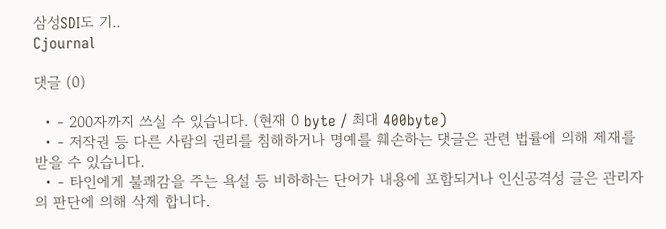삼성SDI도 기..
Cjournal

댓글 (0)

  • - 200자까지 쓰실 수 있습니다. (현재 0 byte / 최대 400byte)
  • - 저작권 등 다른 사람의 권리를 침해하거나 명예를 훼손하는 댓글은 관련 법률에 의해 제재를 받을 수 있습니다.
  • - 타인에게 불쾌감을 주는 욕설 등 비하하는 단어가 내용에 포함되거나 인신공격성 글은 관리자의 판단에 의해 삭제 합니다.